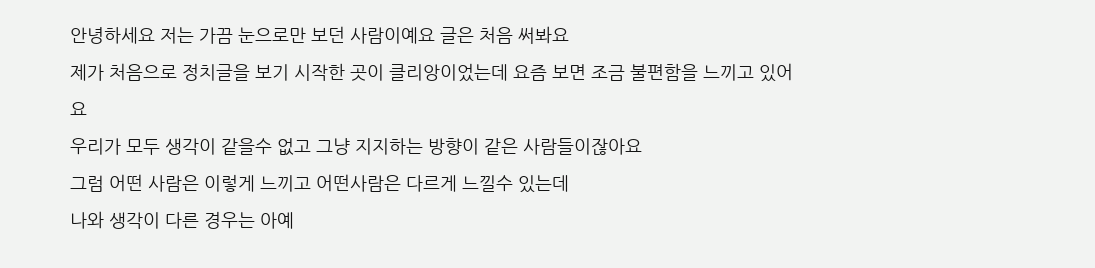안녕하세요 저는 가끔 눈으로만 보던 사람이예요 글은 처음 써봐요
제가 처음으로 정치글을 보기 시작한 곳이 클리앙이었는데 요즘 보면 조금 불편함을 느끼고 있어요
우리가 모두 생각이 같을수 없고 그냥 지지하는 방향이 같은 사람들이잖아요
그럼 어떤 사람은 이렇게 느끼고 어떤사람은 다르게 느낄수 있는데
나와 생각이 다른 경우는 아예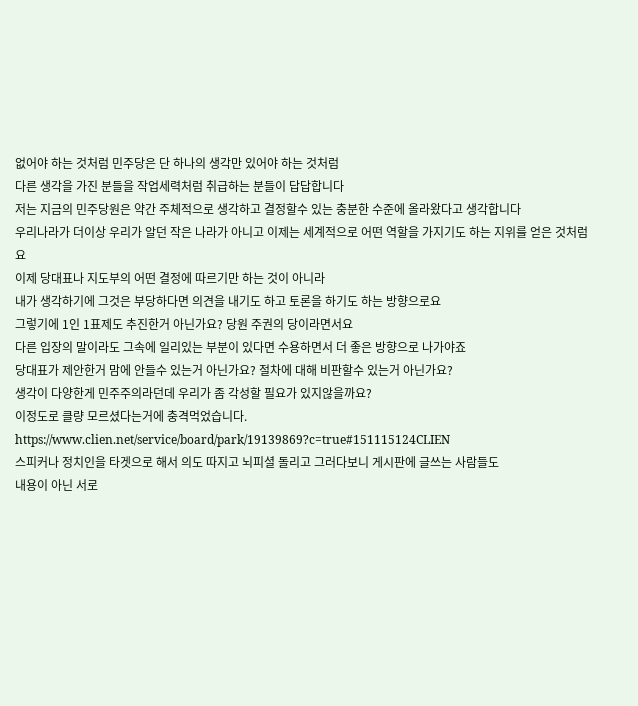없어야 하는 것처럼 민주당은 단 하나의 생각만 있어야 하는 것처럼
다른 생각을 가진 분들을 작업세력처럼 취급하는 분들이 답답합니다
저는 지금의 민주당원은 약간 주체적으로 생각하고 결정할수 있는 충분한 수준에 올라왔다고 생각합니다
우리나라가 더이상 우리가 알던 작은 나라가 아니고 이제는 세계적으로 어떤 역할을 가지기도 하는 지위를 얻은 것처럼요
이제 당대표나 지도부의 어떤 결정에 따르기만 하는 것이 아니라
내가 생각하기에 그것은 부당하다면 의견을 내기도 하고 토론을 하기도 하는 방향으로요
그렇기에 1인 1표제도 추진한거 아닌가요? 당원 주권의 당이라면서요
다른 입장의 말이라도 그속에 일리있는 부분이 있다면 수용하면서 더 좋은 방향으로 나가야죠
당대표가 제안한거 맘에 안들수 있는거 아닌가요? 절차에 대해 비판할수 있는거 아닌가요?
생각이 다양한게 민주주의라던데 우리가 좀 각성할 필요가 있지않을까요?
이정도로 클량 모르셨다는거에 충격먹었습니다.
https://www.clien.net/service/board/park/19139869?c=true#151115124CLIEN
스피커나 정치인을 타겟으로 해서 의도 따지고 뇌피셜 돌리고 그러다보니 게시판에 글쓰는 사람들도
내용이 아닌 서로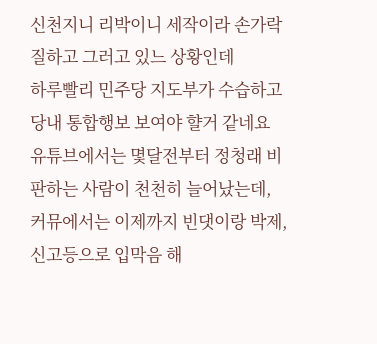신천지니 리박이니 세작이라 손가락질하고 그러고 있느 상황인데
하루빨리 민주당 지도부가 수습하고 당내 통합행보 보여야 햘거 같네요
유튜브에서는 몇달전부터 정청래 비판하는 사람이 천천히 늘어났는데, 커뮤에서는 이제까지 빈댓이랑 박제, 신고등으로 입막음 해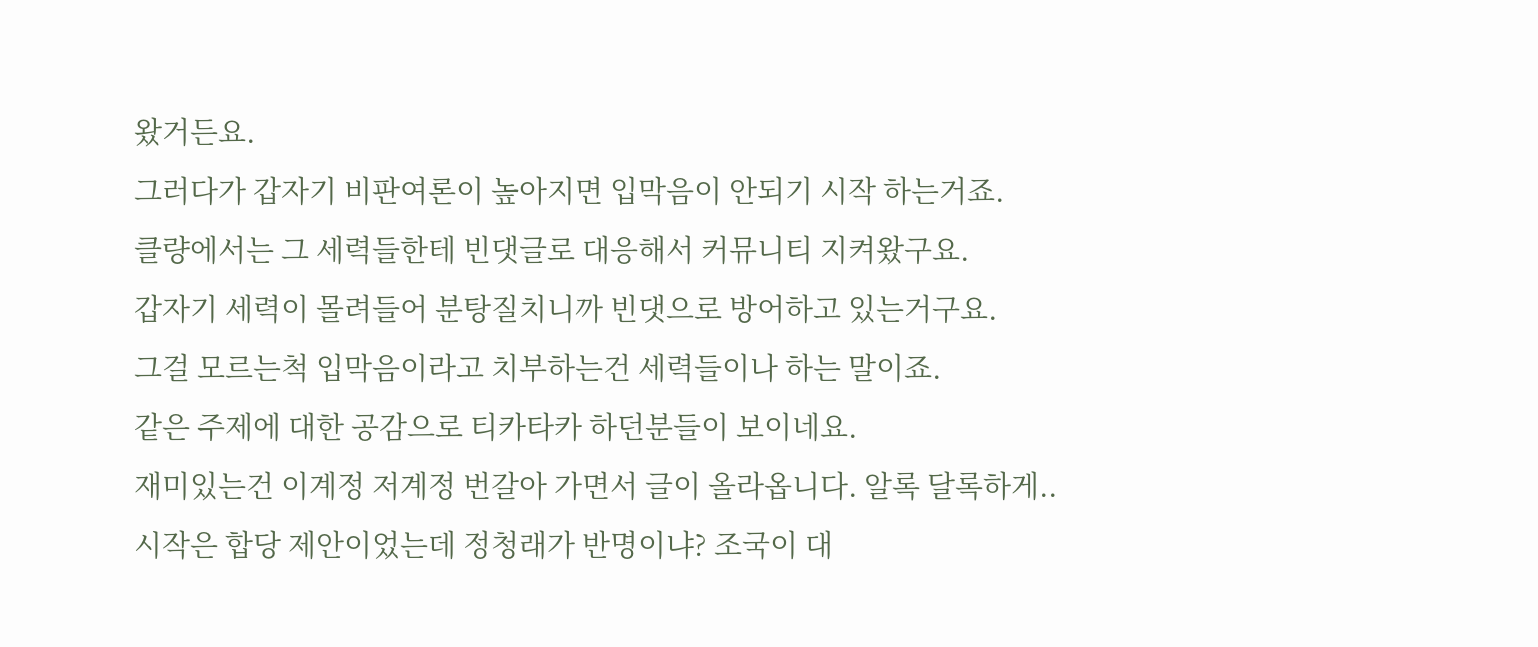왔거든요.
그러다가 갑자기 비판여론이 높아지면 입막음이 안되기 시작 하는거죠.
클량에서는 그 세력들한테 빈댓글로 대응해서 커뮤니티 지켜왔구요.
갑자기 세력이 몰려들어 분탕질치니까 빈댓으로 방어하고 있는거구요.
그걸 모르는척 입막음이라고 치부하는건 세력들이나 하는 말이죠.
같은 주제에 대한 공감으로 티카타카 하던분들이 보이네요.
재미있는건 이계정 저계정 번갈아 가면서 글이 올라옵니다. 알록 달록하게..
시작은 합당 제안이었는데 정청래가 반명이냐? 조국이 대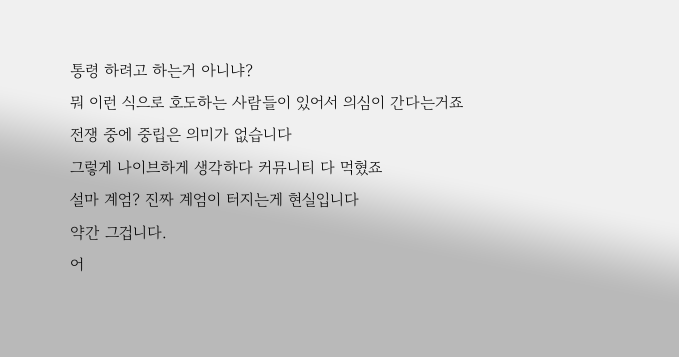통령 하려고 하는거 아니냐?
뭐 이런 식으로 호도하는 사람들이 있어서 의심이 간다는거죠
전쟁 중에 중립은 의미가 없습니다
그렇게 나이브하게 생각하다 커뮤니티 다 먹혔죠
설마 계엄? 진짜 계엄이 터지는게 현실입니다
약간 그겁니다.
어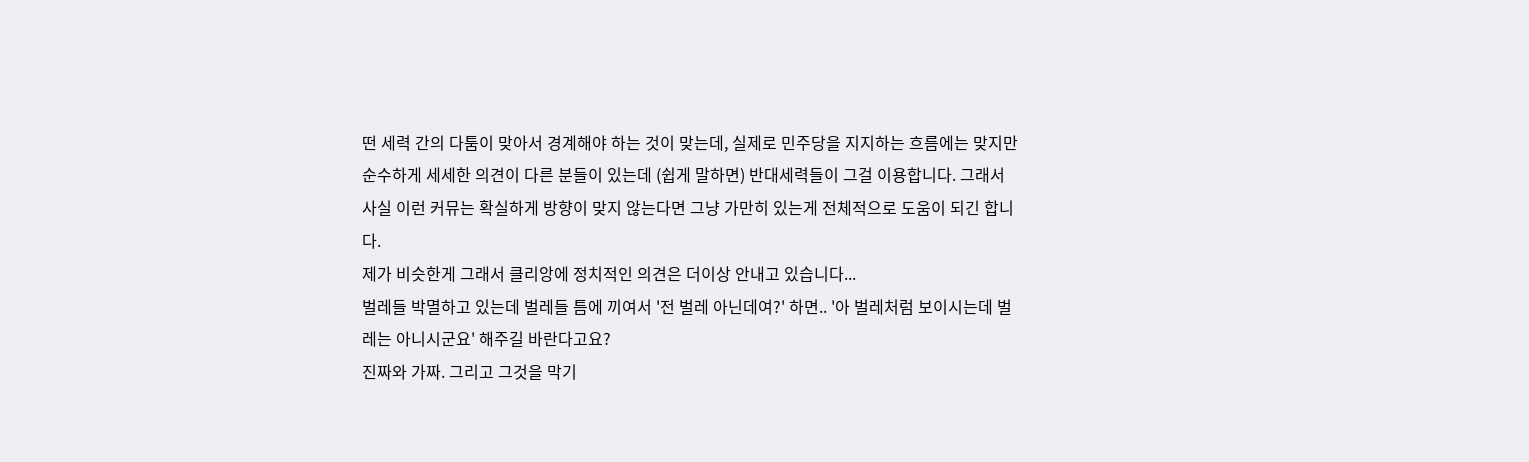떤 세력 간의 다툼이 맞아서 경계해야 하는 것이 맞는데, 실제로 민주당을 지지하는 흐름에는 맞지만 순수하게 세세한 의견이 다른 분들이 있는데 (쉽게 말하면) 반대세력들이 그걸 이용합니다. 그래서 사실 이런 커뮤는 확실하게 방향이 맞지 않는다면 그냥 가만히 있는게 전체적으로 도움이 되긴 합니다.
제가 비슷한게 그래서 클리앙에 정치적인 의견은 더이상 안내고 있습니다...
벌레들 박멸하고 있는데 벌레들 틈에 끼여서 '전 벌레 아닌데여?' 하면.. '아 벌레처럼 보이시는데 벌레는 아니시군요' 해주길 바란다고요?
진짜와 가짜. 그리고 그것을 막기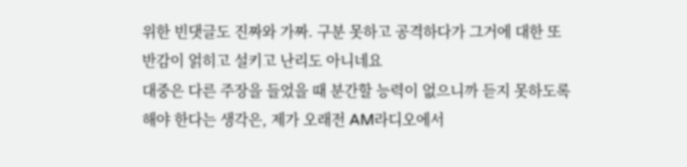위한 빈댓글도 진짜와 가짜. 구분 못하고 공격하다가 그거에 대한 또 반감이 얽히고 설키고 난리도 아니네요
대중은 다른 주장을 들었을 때 분간할 능력이 없으니까 듣지 못하도록 해야 한다는 생각은, 제가 오래전 AM라디오에서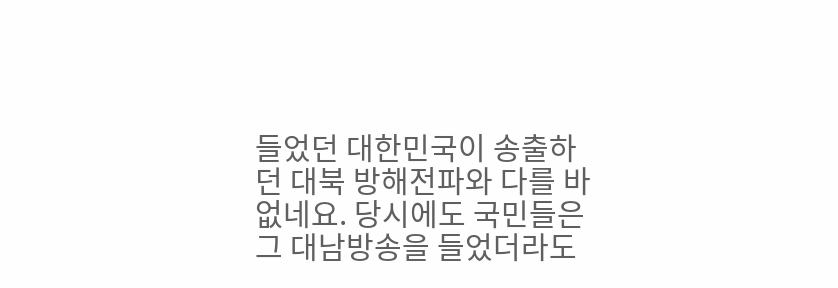들었던 대한민국이 송출하던 대북 방해전파와 다를 바 없네요. 당시에도 국민들은 그 대남방송을 들었더라도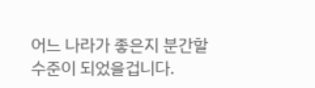어느 나라가 좋은지 분간할 수준이 되었을겁니다.